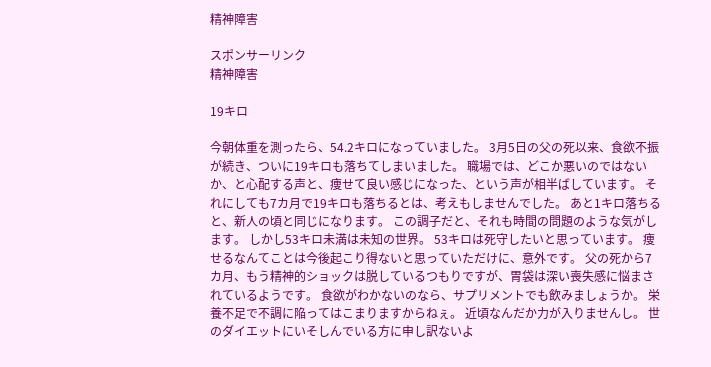精神障害

スポンサーリンク
精神障害

19キロ

今朝体重を測ったら、54.2キロになっていました。 3月5日の父の死以来、食欲不振が続き、ついに19キロも落ちてしまいました。 職場では、どこか悪いのではないか、と心配する声と、痩せて良い感じになった、という声が相半ばしています。 それにしても7カ月で19キロも落ちるとは、考えもしませんでした。 あと1キロ落ちると、新人の頃と同じになります。 この調子だと、それも時間の問題のような気がします。 しかし53キロ未満は未知の世界。 53キロは死守したいと思っています。 痩せるなんてことは今後起こり得ないと思っていただけに、意外です。 父の死から7カ月、もう精神的ショックは脱しているつもりですが、胃袋は深い喪失感に悩まされているようです。 食欲がわかないのなら、サプリメントでも飲みましょうか。 栄養不足で不調に陥ってはこまりますからねぇ。 近頃なんだか力が入りませんし。 世のダイエットにいそしんでいる方に申し訳ないよ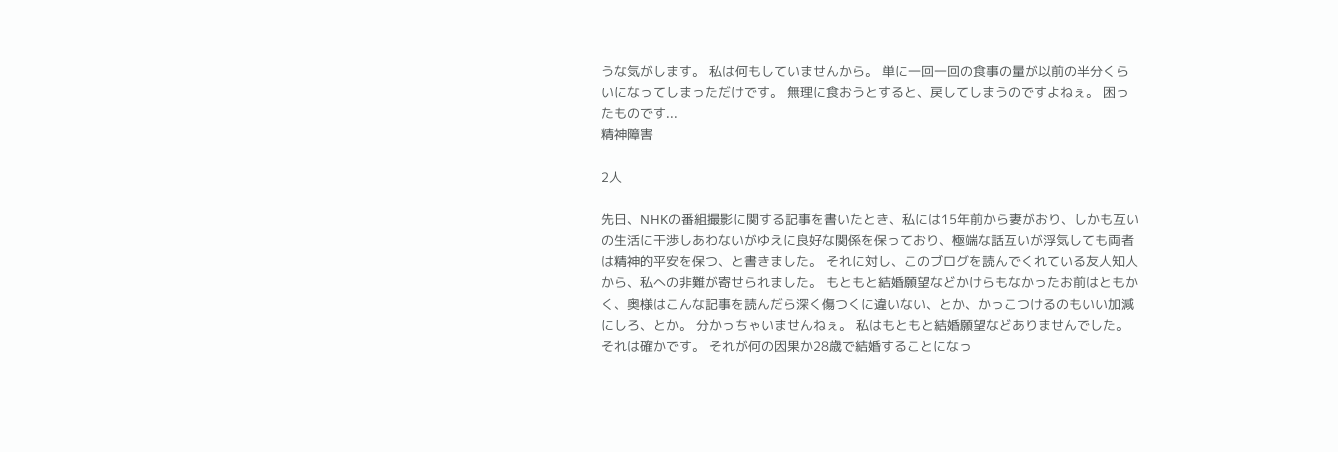うな気がします。 私は何もしていませんから。 単に一回一回の食事の量が以前の半分くらいになってしまっただけです。 無理に食おうとすると、戻してしまうのですよねぇ。 困ったものです...
精神障害

2人

先日、NHKの番組撮影に関する記事を書いたとき、私には15年前から妻がおり、しかも互いの生活に干渉しあわないがゆえに良好な関係を保っており、極端な話互いが浮気しても両者は精神的平安を保つ、と書きました。 それに対し、このブログを読んでくれている友人知人から、私への非難が寄せられました。 もともと結婚願望などかけらもなかったお前はともかく、奥様はこんな記事を読んだら深く傷つくに違いない、とか、かっこつけるのもいい加減にしろ、とか。 分かっちゃいませんねぇ。 私はもともと結婚願望などありませんでした。 それは確かです。 それが何の因果か28歳で結婚することになっ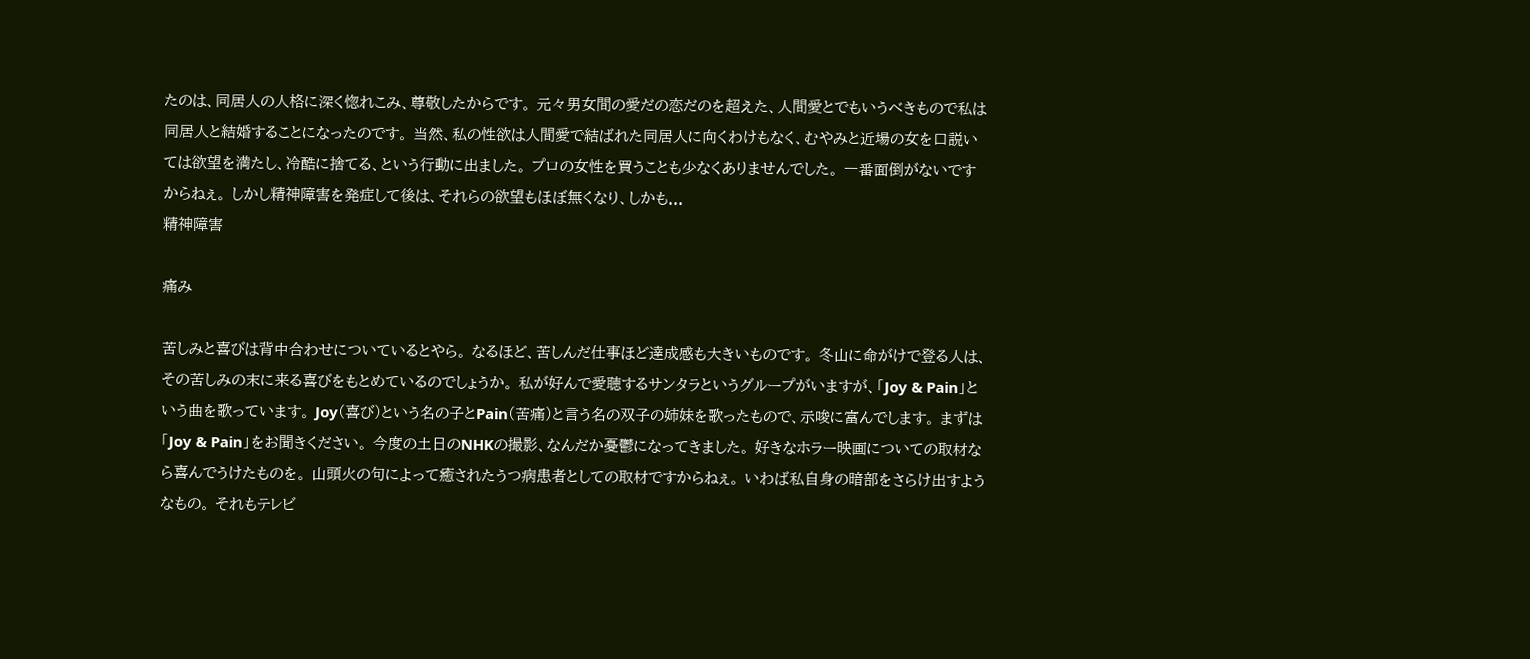たのは、同居人の人格に深く惚れこみ、尊敬したからです。 元々男女間の愛だの恋だのを超えた、人間愛とでもいうべきもので私は同居人と結婚することになったのです。 当然、私の性欲は人間愛で結ばれた同居人に向くわけもなく、むやみと近場の女を口説いては欲望を満たし、冷酷に捨てる、という行動に出ました。 プロの女性を買うことも少なくありませんでした。 一番面倒がないですからねぇ。 しかし精神障害を発症して後は、それらの欲望もほぼ無くなり、しかも...
精神障害

痛み

苦しみと喜びは背中合わせについているとやら。 なるほど、苦しんだ仕事ほど達成感も大きいものです。 冬山に命がけで登る人は、その苦しみの末に来る喜びをもとめているのでしょうか。 私が好んで愛聴するサンタラというグループがいますが、「Joy & Pain」という曲を歌っています。 Joy(喜び)という名の子とPain(苦痛)と言う名の双子の姉妹を歌ったもので、示唆に富んでします。 まずは「Joy & Pain」をお聞きください。 今度の土日のNHKの撮影、なんだか憂鬱になってきました。 好きなホラー映画についての取材なら喜んでうけたものを。 山頭火の句によって癒されたうつ病患者としての取材ですからねぇ。 いわば私自身の暗部をさらけ出すようなもの。 それもテレビ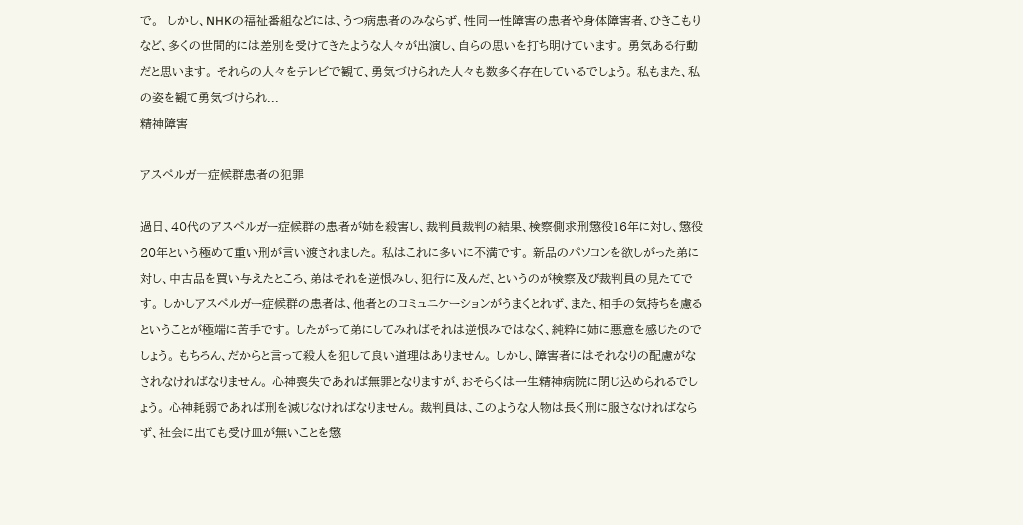で。  しかし、NHKの福祉番組などには、うつ病患者のみならず、性同一性障害の患者や身体障害者、ひきこもりなど、多くの世間的には差別を受けてきたような人々が出演し、自らの思いを打ち明けています。 勇気ある行動だと思います。 それらの人々をテレビで観て、勇気づけられた人々も数多く存在しているでしょう。 私もまた、私の姿を観て勇気づけられ...
精神障害

アスペルガ―症候群患者の犯罪

過日、40代のアスペルガー症候群の患者が姉を殺害し、裁判員裁判の結果、検察側求刑懲役16年に対し、懲役20年という極めて重い刑が言い渡されました。 私はこれに多いに不満です。 新品のパソコンを欲しがった弟に対し、中古品を買い与えたところ、弟はそれを逆恨みし、犯行に及んだ、というのが検察及び裁判員の見たてです。 しかしアスペルガー症候群の患者は、他者とのコミュニケーションがうまくとれず、また、相手の気持ちを慮るということが極端に苦手です。 したがって弟にしてみればそれは逆恨みではなく、純粋に姉に悪意を感じたのでしょう。 もちろん、だからと言って殺人を犯して良い道理はありません。 しかし、障害者にはそれなりの配慮がなされなければなりません。 心神喪失であれば無罪となりますが、おそらくは一生精神病院に閉じ込められるでしょう。 心神耗弱であれば刑を減じなければなりません。 裁判員は、このような人物は長く刑に服さなければならず、社会に出ても受け皿が無いことを懲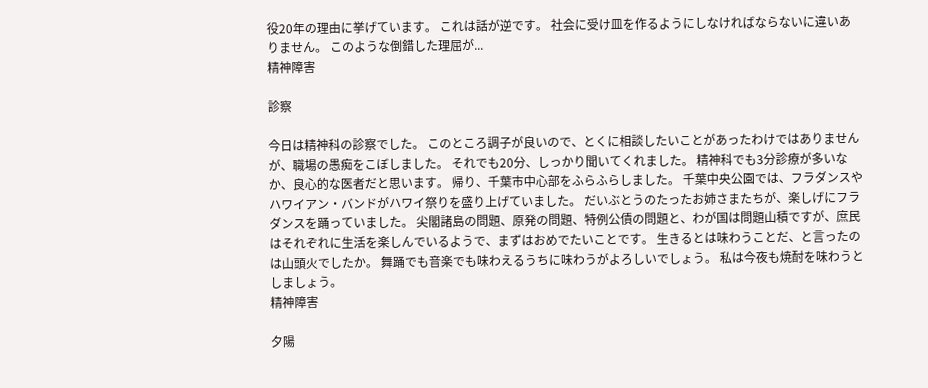役20年の理由に挙げています。 これは話が逆です。 社会に受け皿を作るようにしなければならないに違いありません。 このような倒錯した理屈が...
精神障害

診察

今日は精神科の診察でした。 このところ調子が良いので、とくに相談したいことがあったわけではありませんが、職場の愚痴をこぼしました。 それでも20分、しっかり聞いてくれました。 精神科でも3分診療が多いなか、良心的な医者だと思います。 帰り、千葉市中心部をふらふらしました。 千葉中央公園では、フラダンスやハワイアン・バンドがハワイ祭りを盛り上げていました。 だいぶとうのたったお姉さまたちが、楽しげにフラダンスを踊っていました。 尖閣諸島の問題、原発の問題、特例公債の問題と、わが国は問題山積ですが、庶民はそれぞれに生活を楽しんでいるようで、まずはおめでたいことです。 生きるとは味わうことだ、と言ったのは山頭火でしたか。 舞踊でも音楽でも味わえるうちに味わうがよろしいでしょう。 私は今夜も焼酎を味わうとしましょう。
精神障害

夕陽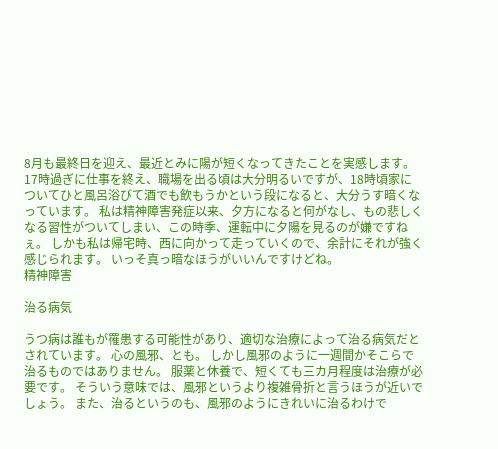8月も最終日を迎え、最近とみに陽が短くなってきたことを実感します。 17時過ぎに仕事を終え、職場を出る頃は大分明るいですが、18時頃家についてひと風呂浴びて酒でも飲もうかという段になると、大分うす暗くなっています。 私は精神障害発症以来、夕方になると何がなし、もの悲しくなる習性がついてしまい、この時季、運転中に夕陽を見るのが嫌ですねぇ。 しかも私は帰宅時、西に向かって走っていくので、余計にそれが強く感じられます。 いっそ真っ暗なほうがいいんですけどね。
精神障害

治る病気

うつ病は誰もが罹患する可能性があり、適切な治療によって治る病気だとされています。 心の風邪、とも。 しかし風邪のように一週間かそこらで治るものではありません。 服薬と休養で、短くても三カ月程度は治療が必要です。 そういう意味では、風邪というより複雑骨折と言うほうが近いでしょう。 また、治るというのも、風邪のようにきれいに治るわけで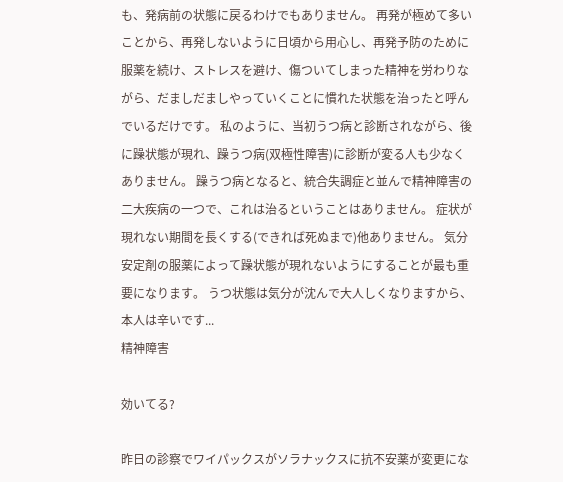も、発病前の状態に戻るわけでもありません。 再発が極めて多いことから、再発しないように日頃から用心し、再発予防のために服薬を続け、ストレスを避け、傷ついてしまった精神を労わりながら、だましだましやっていくことに慣れた状態を治ったと呼んでいるだけです。 私のように、当初うつ病と診断されながら、後に躁状態が現れ、躁うつ病(双極性障害)に診断が変る人も少なくありません。 躁うつ病となると、統合失調症と並んで精神障害の二大疾病の一つで、これは治るということはありません。 症状が現れない期間を長くする(できれば死ぬまで)他ありません。 気分安定剤の服薬によって躁状態が現れないようにすることが最も重要になります。 うつ状態は気分が沈んで大人しくなりますから、本人は辛いです...
精神障害

効いてる?

昨日の診察でワイパックスがソラナックスに抗不安薬が変更にな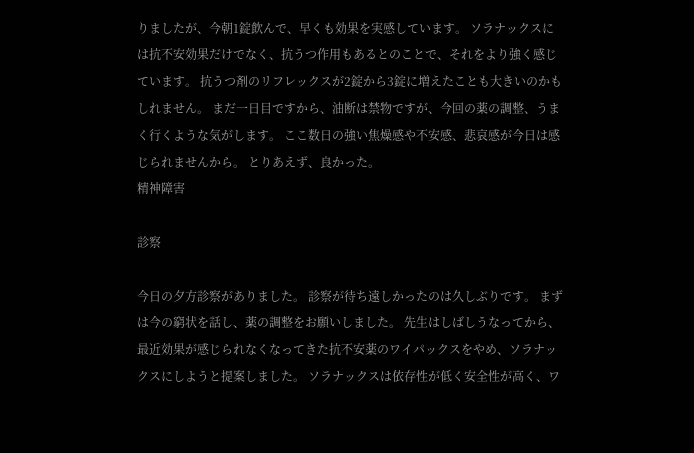りましたが、今朝1錠飲んで、早くも効果を実感しています。 ソラナックスには抗不安効果だけでなく、抗うつ作用もあるとのことで、それをより強く感じています。 抗うつ剤のリフレックスが2錠から3錠に増えたことも大きいのかもしれません。 まだ一日目ですから、油断は禁物ですが、今回の薬の調整、うまく行くような気がします。 ここ数日の強い焦燥感や不安感、悲哀感が今日は感じられませんから。 とりあえず、良かった。
精神障害

診察

今日の夕方診察がありました。 診察が待ち遠しかったのは久しぶりです。 まずは今の窮状を話し、薬の調整をお願いしました。 先生はしばしうなってから、最近効果が感じられなくなってきた抗不安薬のワイパックスをやめ、ソラナックスにしようと提案しました。 ソラナックスは依存性が低く安全性が高く、ワ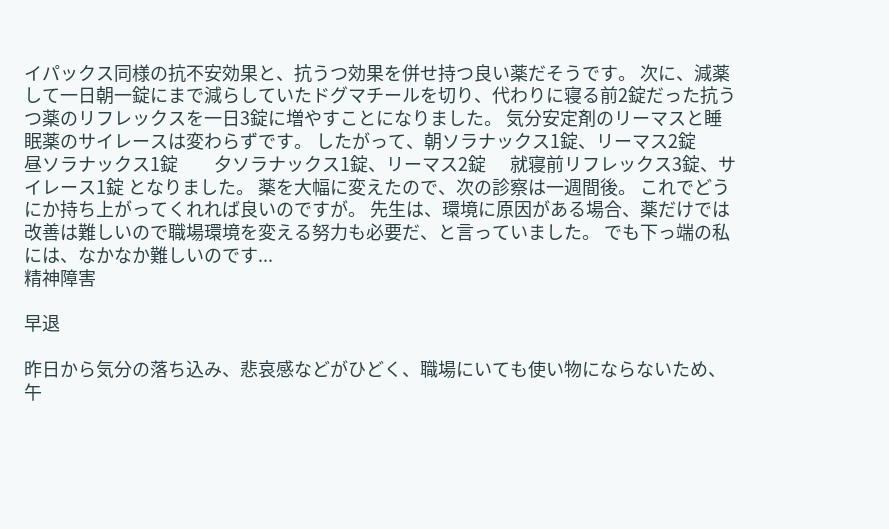イパックス同様の抗不安効果と、抗うつ効果を併せ持つ良い薬だそうです。 次に、減薬して一日朝一錠にまで減らしていたドグマチールを切り、代わりに寝る前2錠だった抗うつ薬のリフレックスを一日3錠に増やすことになりました。 気分安定剤のリーマスと睡眠薬のサイレースは変わらずです。 したがって、朝ソラナックス1錠、リーマス2錠         昼ソラナックス1錠         夕ソラナックス1錠、リーマス2錠      就寝前リフレックス3錠、サイレース1錠 となりました。 薬を大幅に変えたので、次の診察は一週間後。 これでどうにか持ち上がってくれれば良いのですが。 先生は、環境に原因がある場合、薬だけでは改善は難しいので職場環境を変える努力も必要だ、と言っていました。 でも下っ端の私には、なかなか難しいのです...
精神障害

早退

昨日から気分の落ち込み、悲哀感などがひどく、職場にいても使い物にならないため、午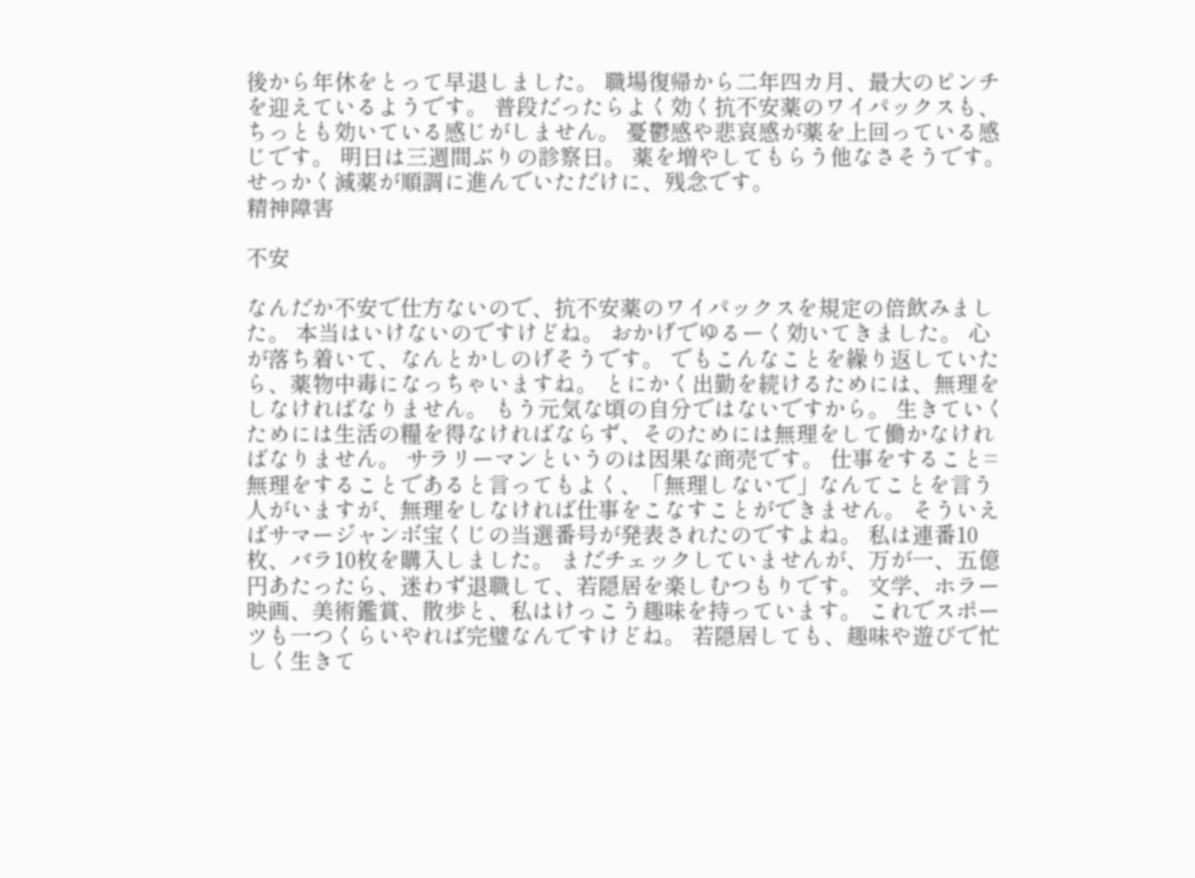後から年休をとって早退しました。 職場復帰から二年四カ月、最大のピンチを迎えているようです。 普段だったらよく効く抗不安薬のワイパックスも、ちっとも効いている感じがしません。 憂鬱感や悲哀感が薬を上回っている感じです。 明日は三週間ぶりの診察日。 薬を増やしてもらう他なさそうです。 せっかく減薬が順調に進んでいただけに、残念です。
精神障害

不安

なんだか不安で仕方ないので、抗不安薬のワイパックスを規定の倍飲みました。 本当はいけないのですけどね。 おかげでゆるーく効いてきました。 心が落ち着いて、なんとかしのげそうです。 でもこんなことを繰り返していたら、薬物中毒になっちゃいますね。 とにかく出勤を続けるためには、無理をしなければなりません。 もう元気な頃の自分ではないですから。 生きていくためには生活の糧を得なければならず、そのためには無理をして働かなければなりません。 サラリーマンというのは因果な商売です。 仕事をすること=無理をすることであると言ってもよく、「無理しないで」なんてことを言う人がいますが、無理をしなければ仕事をこなすことができません。 そういえばサマージャンボ宝くじの当選番号が発表されたのですよね。 私は連番10枚、バラ10枚を購入しました。 まだチェックしていませんが、万が一、五億円あたったら、迷わず退職して、若隠居を楽しむつもりです。 文学、ホラー映画、美術鑑賞、散歩と、私はけっこう趣味を持っています。 これでスポーツも一つくらいやれば完璧なんですけどね。 若隠居しても、趣味や遊びで忙しく生きて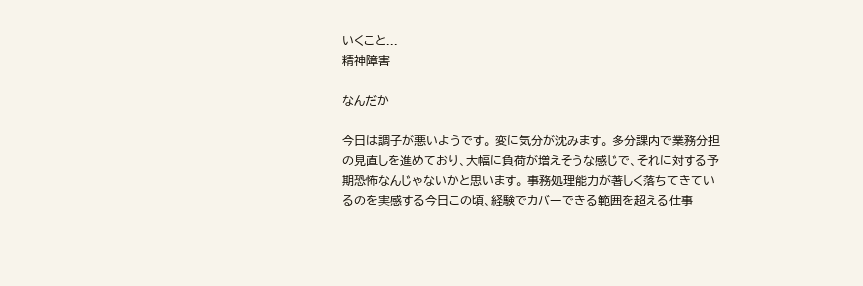いくこと...
精神障害

なんだか

今日は調子が悪いようです。 変に気分が沈みます。 多分課内で業務分担の見直しを進めており、大幅に負荷が増えそうな感じで、それに対する予期恐怖なんじゃないかと思います。 事務処理能力が著しく落ちてきているのを実感する今日この頃、経験でカバーできる範囲を超える仕事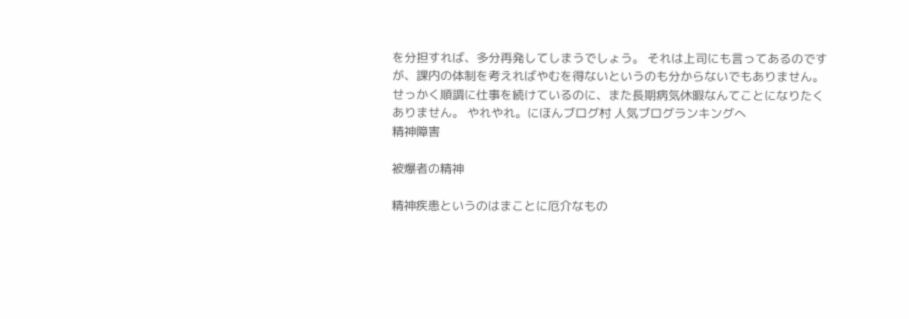を分担すれば、多分再発してしまうでしょう。 それは上司にも言ってあるのですが、課内の体制を考えればやむを得ないというのも分からないでもありません。 せっかく順調に仕事を続けているのに、また長期病気休暇なんてことになりたくありません。 やれやれ。にほんブログ村 人気ブログランキングへ
精神障害

被爆者の精神

精神疾患というのはまことに厄介なもの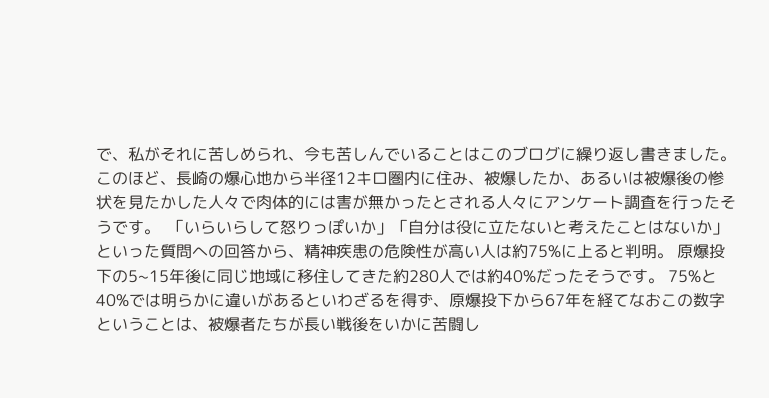で、私がそれに苦しめられ、今も苦しんでいることはこのブログに繰り返し書きました。 このほど、長崎の爆心地から半径12キロ圏内に住み、被爆したか、あるいは被爆後の惨状を見たかした人々で肉体的には害が無かったとされる人々にアンケート調査を行ったそうです。  「いらいらして怒りっぽいか」「自分は役に立たないと考えたことはないか」といった質問への回答から、精神疾患の危険性が高い人は約75%に上ると判明。 原爆投下の5~15年後に同じ地域に移住してきた約280人では約40%だったそうです。 75%と40%では明らかに違いがあるといわざるを得ず、原爆投下から67年を経てなおこの数字ということは、被爆者たちが長い戦後をいかに苦闘し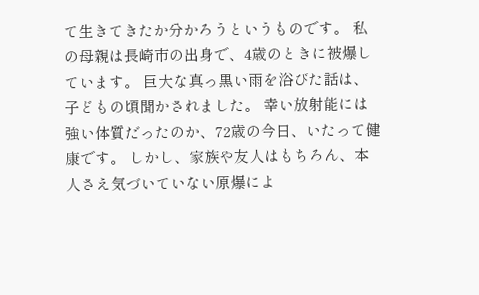て生きてきたか分かろうというものです。 私の母親は長崎市の出身で、4歳のときに被爆しています。 巨大な真っ黒い雨を浴びた話は、子どもの頃聞かされました。 幸い放射能には強い体質だったのか、72歳の今日、いたって健康です。 しかし、家族や友人はもちろん、本人さえ気づいていない原爆によ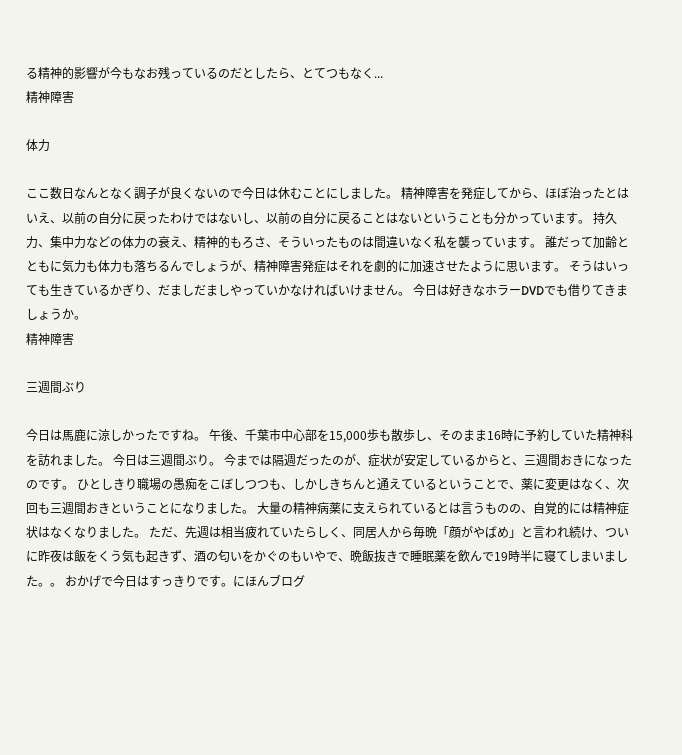る精神的影響が今もなお残っているのだとしたら、とてつもなく...
精神障害

体力

ここ数日なんとなく調子が良くないので今日は休むことにしました。 精神障害を発症してから、ほぼ治ったとはいえ、以前の自分に戻ったわけではないし、以前の自分に戻ることはないということも分かっています。 持久力、集中力などの体力の衰え、精神的もろさ、そういったものは間違いなく私を襲っています。 誰だって加齢とともに気力も体力も落ちるんでしょうが、精神障害発症はそれを劇的に加速させたように思います。 そうはいっても生きているかぎり、だましだましやっていかなければいけません。 今日は好きなホラーDVDでも借りてきましょうか。
精神障害

三週間ぶり

今日は馬鹿に涼しかったですね。 午後、千葉市中心部を15,000歩も散歩し、そのまま16時に予約していた精神科を訪れました。 今日は三週間ぶり。 今までは隔週だったのが、症状が安定しているからと、三週間おきになったのです。 ひとしきり職場の愚痴をこぼしつつも、しかしきちんと通えているということで、薬に変更はなく、次回も三週間おきということになりました。 大量の精神病薬に支えられているとは言うものの、自覚的には精神症状はなくなりました。 ただ、先週は相当疲れていたらしく、同居人から毎晩「顔がやばめ」と言われ続け、ついに昨夜は飯をくう気も起きず、酒の匂いをかぐのもいやで、晩飯抜きで睡眠薬を飲んで19時半に寝てしまいました。。 おかげで今日はすっきりです。にほんブログ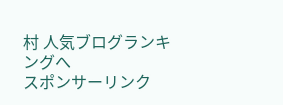村 人気ブログランキングへ
スポンサーリンク